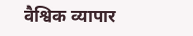वैश्विक व्यापार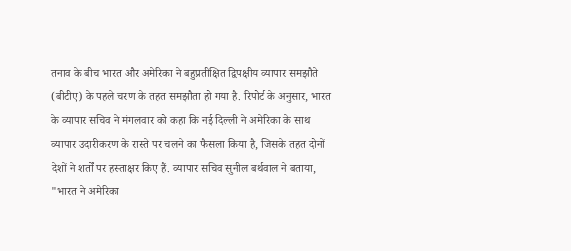तनाव के बीच भारत और अमेरिका ने बहुप्रतीक्षित द्विपक्षीय व्यापार समझौते (बीटीए) के पहले चरण के तहत समझौता हो गया है. रिपोर्ट के अनुसार, भारत के व्यापार सचिव ने मंगलवार को कहा कि नई दिल्ली ने अमेरिका के साथ व्यापार उदारीकरण के रास्ते पर चलने का फैसला किया है, जिसके तहत दोनों देशों ने शर्तों पर हस्ताक्षर किए हैं. व्यापार सचिव सुनील बर्थवाल ने बताया, "भारत ने अमेरिका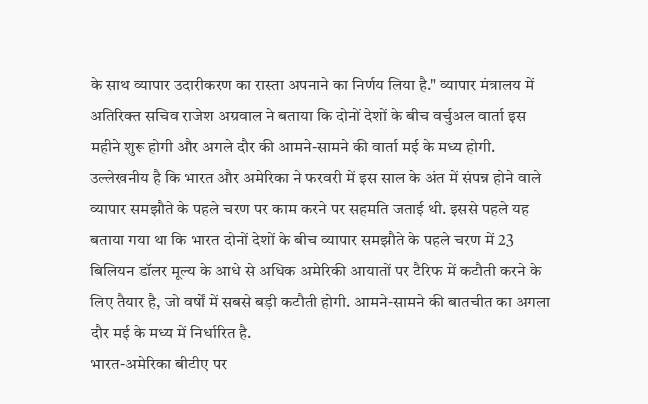के साथ व्यापार उदारीकरण का रास्ता अपनाने का निर्णय लिया है." व्यापार मंत्रालय में अतिरिक्त सचिव राजेश अग्रवाल ने बताया कि दोनों देशों के बीच वर्चुअल वार्ता इस महीने शुरू होगी और अगले दौर की आमने-सामने की वार्ता मई के मध्य होगी.
उल्लेखनीय है कि भारत और अमेरिका ने फरवरी में इस साल के अंत में संपन्न होने वाले व्यापार समझौते के पहले चरण पर काम करने पर सहमति जताई थी. इससे पहले यह बताया गया था कि भारत दोनों देशों के बीच व्यापार समझौते के पहले चरण में 23 बिलियन डॉलर मूल्य के आधे से अधिक अमेरिकी आयातों पर टैरिफ में कटौती करने के लिए तैयार है, जो वर्षों में सबसे बड़ी कटौती होगी. आमने-सामने की बातचीत का अगला दौर मई के मध्य में निर्धारित है.
भारत-अमेरिका बीटीए पर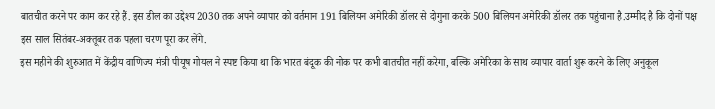बातचीत करने पर काम कर रहे हैं. इस डील का उद्देश्य 2030 तक अपने व्यापार को वर्तमान 191 बिलियन अमेरिकी डॉलर से दोगुना करके 500 बिलियन अमेरिकी डॉलर तक पहुंचाना है.उम्मीद है कि दोनों पक्ष इस साल सितंबर-अक्तूबर तक पहला चरण पूरा कर लेंगे.
इस महीने की शुरुआत में केंद्रीय वाणिज्य मंत्री पीयूष गोयल ने स्पष्ट किया था कि भारत बंदूक की नोक पर कभी बातचीत नहीं करेगा, बल्कि अमेरिका के साथ व्यापार वार्ता शुरू करने के लिए अनुकूल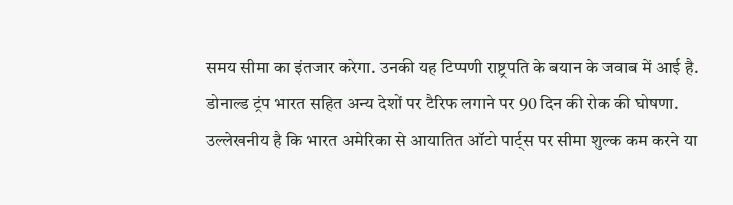समय सीमा का इंतजार करेगा. उनकी यह टिप्पणी राष्ट्रपति के बयान के जवाब में आई है. डोनाल्ड ट्रंप भारत सहित अन्य देशों पर टैरिफ लगाने पर 90 दिन की रोक की घोषणा.
उल्लेखनीय है कि भारत अमेरिका से आयातित ऑटो पार्ट्स पर सीमा शुल्क कम करने या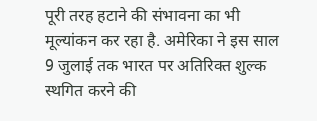पूरी तरह हटाने की संभावना का भी मूल्यांकन कर रहा है. अमेरिका ने इस साल 9 जुलाई तक भारत पर अतिरिक्त शुल्क स्थगित करने की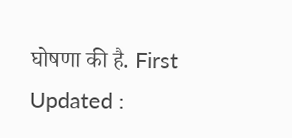घोषणा की है. First Updated :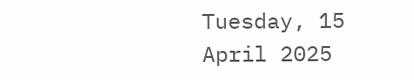Tuesday, 15 April 2025